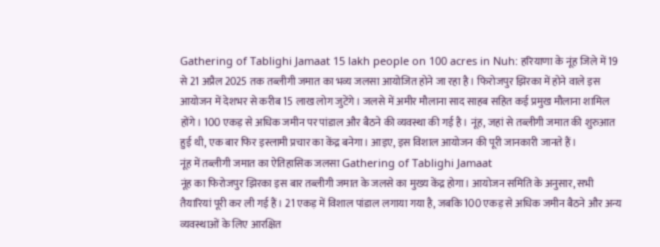Gathering of Tablighi Jamaat 15 lakh people on 100 acres in Nuh: हरियाणा के नूंह जिले में 19 से 21 अप्रैल 2025 तक तब्लीगी जमात का भव्य जलसा आयोजित होने जा रहा है। फिरोजपुर झिरका में होने वाले इस आयोजन में देशभर से करीब 15 लाख लोग जुटेंगे। जलसे में अमीर मौलाना साद साहब सहित कई प्रमुख मौलाना शामिल होंगे। 100 एकड़ से अधिक जमीन पर पांडाल और बैठने की व्यवस्था की गई है। नूंह, जहां से तब्लीगी जमात की शुरुआत हुई थी, एक बार फिर इस्लामी प्रचार का केंद्र बनेगा। आइए, इस विशाल आयोजन की पूरी जानकारी जानते हैं।
नूंह में तब्लीगी जमात का ऐतिहासिक जलसा Gathering of Tablighi Jamaat
नूंह का फिरोजपुर झिरका इस बार तब्लीगी जमात के जलसे का मुख्य केंद्र होगा। आयोजन समिति के अनुसार, सभी तैयारियां पूरी कर ली गई हैं। 21 एकड़ में विशाल पांडाल लगाया गया है, जबकि 100 एकड़ से अधिक जमीन बैठने और अन्य व्यवस्थाओं के लिए आरक्षित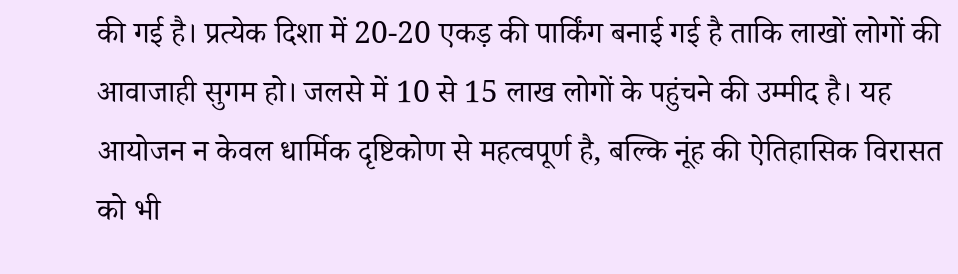की गई है। प्रत्येक दिशा में 20-20 एकड़ की पार्किंग बनाई गई है ताकि लाखों लोगों की आवाजाही सुगम हो। जलसे में 10 से 15 लाख लोगों के पहुंचने की उम्मीद है। यह आयोजन न केवल धार्मिक दृष्टिकोण से महत्वपूर्ण है, बल्कि नूंह की ऐतिहासिक विरासत को भी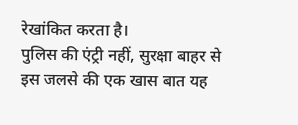रेखांकित करता है।
पुलिस की एंट्री नहीं, सुरक्षा बाहर से
इस जलसे की एक खास बात यह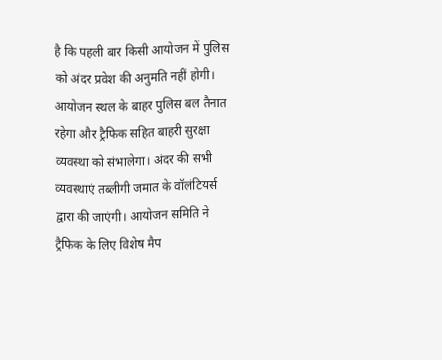है कि पहली बार किसी आयोजन में पुलिस को अंदर प्रवेश की अनुमति नहीं होगी। आयोजन स्थल के बाहर पुलिस बल तैनात रहेगा और ट्रैफिक सहित बाहरी सुरक्षा व्यवस्था को संभालेगा। अंदर की सभी व्यवस्थाएं तब्लीगी जमात के वॉलंटियर्स द्वारा की जाएंगी। आयोजन समिति ने ट्रैफिक के लिए विशेष मैप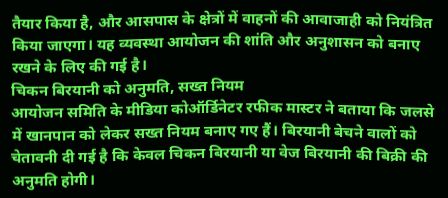तैयार किया है, और आसपास के क्षेत्रों में वाहनों की आवाजाही को नियंत्रित किया जाएगा। यह व्यवस्था आयोजन की शांति और अनुशासन को बनाए रखने के लिए की गई है।
चिकन बिरयानी को अनुमति, सख्त नियम
आयोजन समिति के मीडिया कोऑर्डिनेटर रफीक मास्टर ने बताया कि जलसे में खानपान को लेकर सख्त नियम बनाए गए हैं। बिरयानी बेचने वालों को चेतावनी दी गई है कि केवल चिकन बिरयानी या वेज बिरयानी की बिक्री की अनुमति होगी।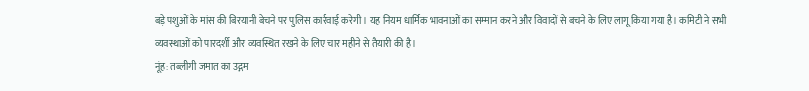बड़े पशुओं के मांस की बिरयानी बेचने पर पुलिस कार्रवाई करेगी। यह नियम धार्मिक भावनाओं का सम्मान करने और विवादों से बचने के लिए लागू किया गया है। कमिटी ने सभी व्यवस्थाओं को पारदर्शी और व्यवस्थित रखने के लिए चार महीने से तैयारी की है।
नूंह: तब्लीगी जमात का उद्गम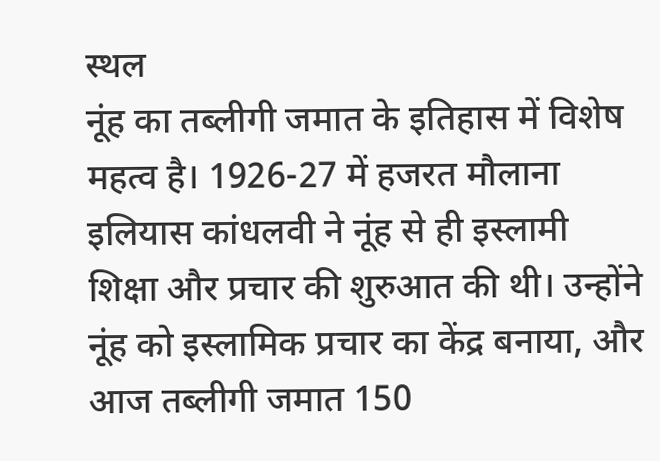स्थल
नूंह का तब्लीगी जमात के इतिहास में विशेष महत्व है। 1926-27 में हजरत मौलाना इलियास कांधलवी ने नूंह से ही इस्लामी शिक्षा और प्रचार की शुरुआत की थी। उन्होंने नूंह को इस्लामिक प्रचार का केंद्र बनाया, और आज तब्लीगी जमात 150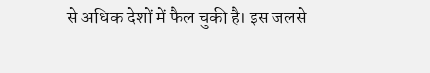से अधिक देशों में फैल चुकी है। इस जलसे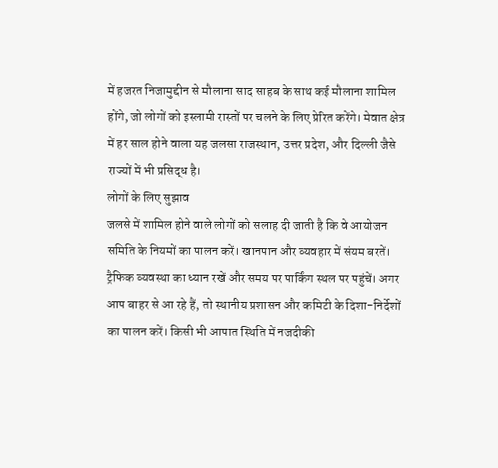में हजरत निजामुद्दीन से मौलाना साद साहब के साथ कई मौलाना शामिल होंगे, जो लोगों को इस्लामी रास्तों पर चलने के लिए प्रेरित करेंगे। मेवात क्षेत्र में हर साल होने वाला यह जलसा राजस्थान, उत्तर प्रदेश, और दिल्ली जैसे राज्यों में भी प्रसिद्ध है।
लोगों के लिए सुझाव
जलसे में शामिल होने वाले लोगों को सलाह दी जाती है कि वे आयोजन समिति के नियमों का पालन करें। खानपान और व्यवहार में संयम बरतें। ट्रैफिक व्यवस्था का ध्यान रखें और समय पर पार्किंग स्थल पर पहुंचें। अगर आप बाहर से आ रहे हैं, तो स्थानीय प्रशासन और कमिटी के दिशा-निर्देशों का पालन करें। किसी भी आपात स्थिति में नजदीकी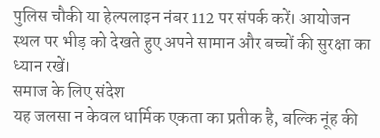पुलिस चौकी या हेल्पलाइन नंबर 112 पर संपर्क करें। आयोजन स्थल पर भीड़ को देखते हुए अपने सामान और बच्चों की सुरक्षा का ध्यान रखें।
समाज के लिए संदेश
यह जलसा न केवल धार्मिक एकता का प्रतीक है, बल्कि नूंह की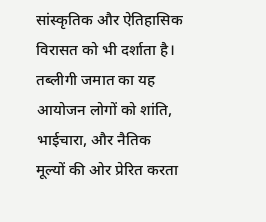सांस्कृतिक और ऐतिहासिक विरासत को भी दर्शाता है। तब्लीगी जमात का यह आयोजन लोगों को शांति, भाईचारा, और नैतिक मूल्यों की ओर प्रेरित करता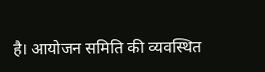है। आयोजन समिति की व्यवस्थित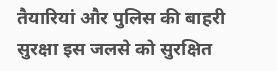तैयारियां और पुलिस की बाहरी सुरक्षा इस जलसे को सुरक्षित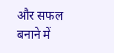और सफल बनाने में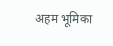अहम भूमिका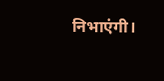निभाएंगी।